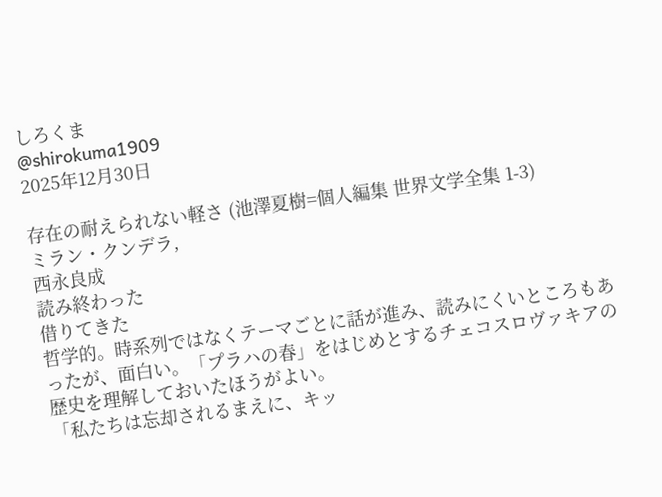しろくま
@shirokuma1909
2025年12月30日

存在の耐えられない軽さ (池澤夏樹=個人編集 世界文学全集 1-3)
ミラン・クンデラ,
西永良成
読み終わった
借りてきた
哲学的。時系列ではなくテーマごとに話が進み、読みにくいところもあったが、面白い。「プラハの春」をはじめとするチェコスロヴァキアの歴史を理解しておいたほうがよい。
「私たちは忘却されるまえに、キッ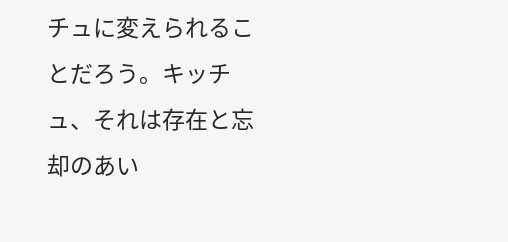チュに変えられることだろう。キッチュ、それは存在と忘却のあい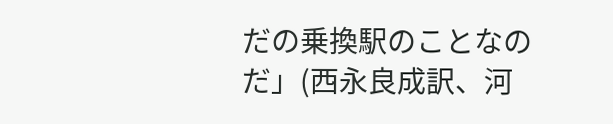だの乗換駅のことなのだ」(西永良成訳、河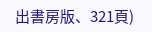出書房版、321頁)